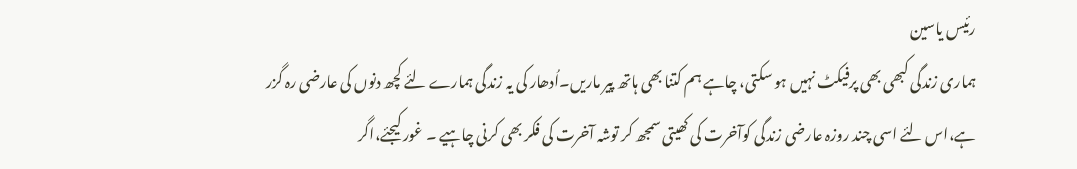رئیس یاسین
ہماری زندگی کبھی بھی پرفیکٹ نہیں ہو سکتی، چاہے ہم کتنا بھی ہاتھ پیر ماریں۔اُدھار کی یہ زندگی ہمارے لئے کچھ دنوں کی عارضی رہ گزر ہے،اس لئے اسی چند روزہ عارضی زندگی کوآخرت کی کھیتی سمجھ کر توشہ آخرت کی فکر بھی کرنی چاہیے ۔ غور کیجئے،اگر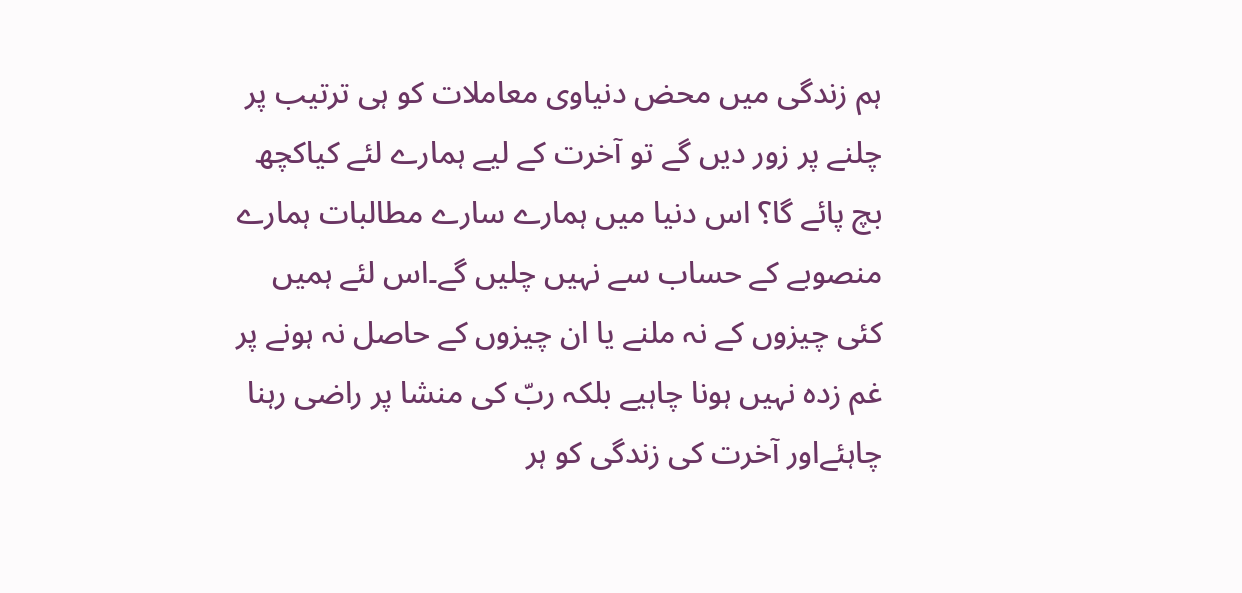ہم زندگی میں محض دنیاوی معاملات کو ہی ترتیب پر چلنے پر زور دیں گے تو آخرت کے لیے ہمارے لئے کیاکچھ بچ پائے گا؟ اس دنیا میں ہمارے سارے مطالبات ہمارے منصوبے کے حساب سے نہیں چلیں گے۔اس لئے ہمیں کئی چیزوں کے نہ ملنے یا ان چیزوں کے حاصل نہ ہونے پر غم زدہ نہیں ہونا چاہیے بلکہ ربّ کی منشا پر راضی رہنا چاہئےاور آخرت کی زندگی کو ہر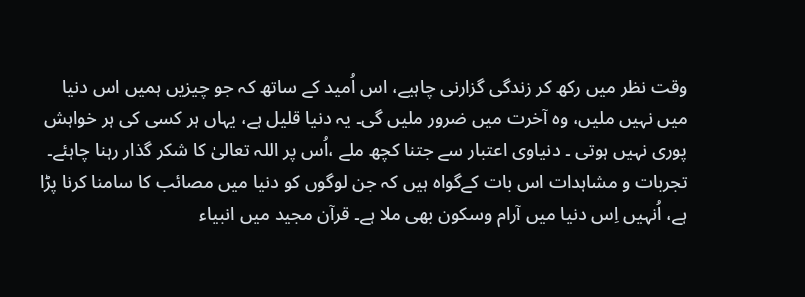وقت نظر میں رکھ کر زندگی گزارنی چاہیے، اس اُمید کے ساتھ کہ جو چیزیں ہمیں اس دنیا میں نہیں ملیں، وہ آخرت میں ضرور ملیں گی۔ یہ دنیا قلیل ہے، یہاں ہر کسی کی ہر خواہش پوری نہیں ہوتی ۔ دنیاوی اعتبار سے جتنا کچھ ملے ،اُس پر اللہ تعالیٰ کا شکر گذار رہنا چاہئے۔ تجربات و مشاہدات اس بات کےگواہ ہیں کہ جن لوگوں کو دنیا میں مصائب کا سامنا کرنا پڑا ہے، اُنہیں اِس دنیا میں آرام وسکون بھی ملا ہے۔ قرآن مجید میں انبیاء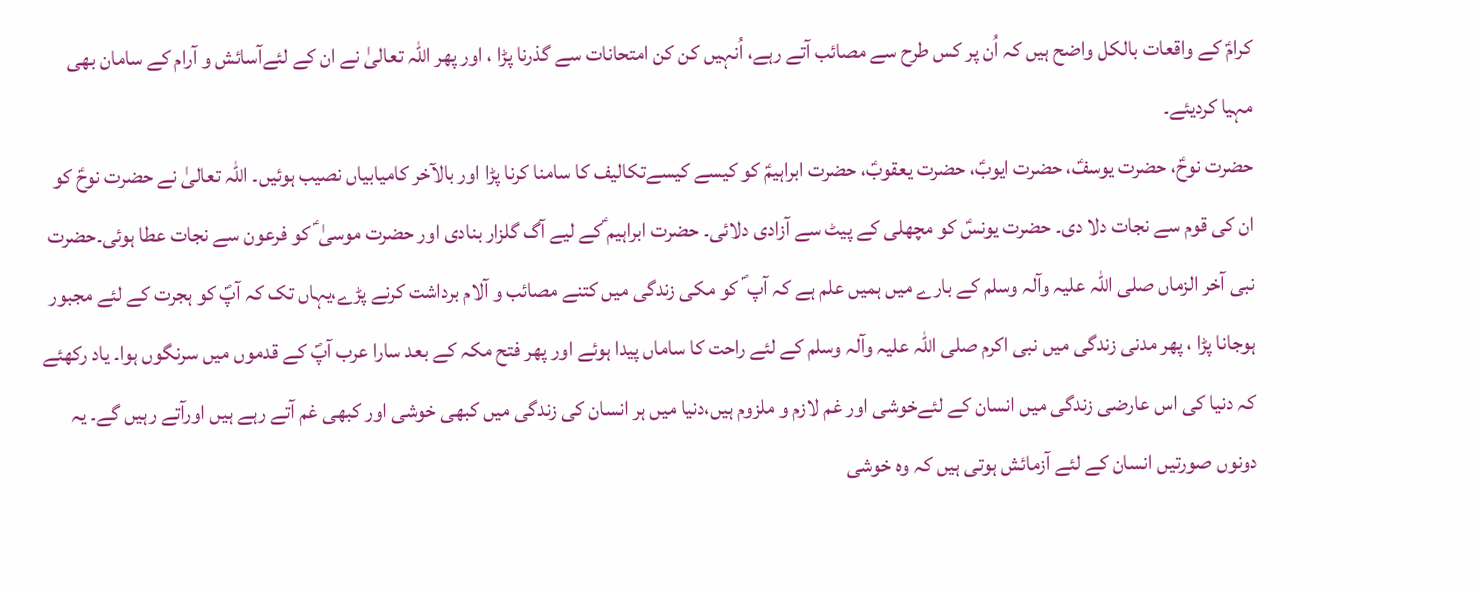کرامؑ کے واقعات بالکل واضح ہیں کہ اُن پر کس طرح سے مصائب آتے رہے، اُنہیں کن کن امتحانات سے گذرنا پڑا ، اور پھر اللہ تعالیٰ نے ان کے لئےآسائش و آرام کے سامان بھی مہیا کردیئے۔
حضرت نوحؑ، حضرت یوسفؑ، حضرت ایوبؑ، حضرت یعقوبؑ، حضرت ابراہیمؑ کو کیسے کیسےتکالیف کا سامنا کرنا پڑا اور بالآخر کامیابیاں نصیب ہوئیں۔ اللہ تعالیٰ نے حضرت نوحؑ کو ان کی قوم سے نجات دلا دی۔ حضرت یونسؑ کو مچھلی کے پیٹ سے آزادی دلائی۔ حضرت ابراہیم ؑکے لیے آگ گلزار بنادی اور حضرت موسیٰ ؑ کو فرعون سے نجات عطا ہوئی۔حضرت نبی آخر الزماں صلی اللہ علیہ وآلہ وسلم کے بارے میں ہمیں علم ہے کہ آپ ؐ کو مکی زندگی میں کتنے مصائب و آلام برداشت کرنے پڑے،یہاں تک کہ آپؐ کو ہجرت کے لئے مجبور ہوجانا پڑا ، پھر مدنی زندگی میں نبی اکرم صلی اللہ علیہ وآلہ وسلم کے لئے راحت کا ساماں پیدا ہوئے اور پھر فتح مکہ کے بعد سارا عرب آپؐ کے قدموں میں سرنگوں ہوا۔ یاد رکھئے کہ دنیا کی اس عارضی زندگی میں انسان کے لئےخوشی اور غم لازم و ملزوم ہیں،دنیا میں ہر انسان کی زندگی میں کبھی خوشی اور کبھی غم آتے رہے ہیں اورآتے رہیں گے۔ یہ دونوں صورتیں انسان کے لئے آزمائش ہوتی ہیں کہ وہ خوشی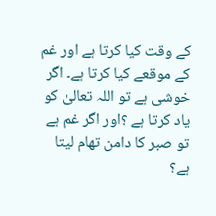کے وقت کیا کرتا ہے اور غم کے موقعے کیا کرتا ہے۔ اگر خوشی ہے تو اللہ تعالیٰ کو یاد کرتا ہے ؟اور اگر غم ہے تو صبر کا دامن تھام لیتا ہے؟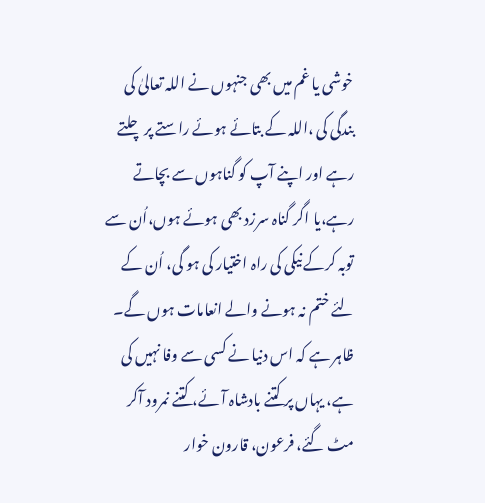خوشی یا غم میں بھی جنہوں نے اللہ تعالیٰ کی بندگی کی ،اللہ کے بتائے ہوئے راستے پر چلتے رہے اور اپنے آپ کو گناہوں سے بچاتے رہے،یا اگر گناہ سرزد بھی ہوئے ہوں،اُن سے توبہ کرکے نیکی کی راہ اختیار کی ہو گی، اُن کے لئے ختم نہ ہونے والے انعامات ہوں گے۔ ظاہر ہے کہ اس دنیا نے کسی سے وفا نہیں کی ہے، یہاں پر کتنے بادشاہ آئے، کتنے نمرود آکر مٹ گئے، فرعون، قارون خوار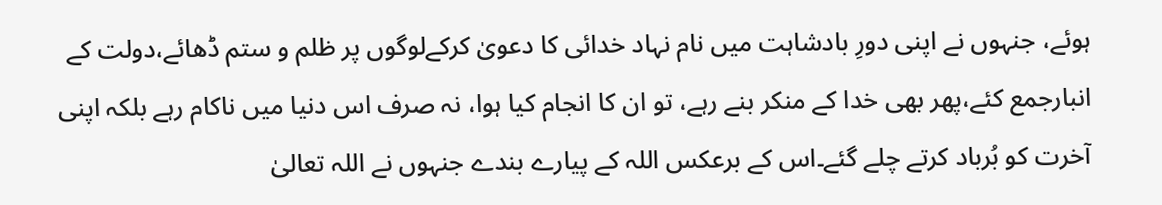ہوئے، جنہوں نے اپنی دورِ بادشاہت میں نام نہاد خدائی کا دعویٰ کرکےلوگوں پر ظلم و ستم ڈھائے،دولت کے انبارجمع کئے،پھر بھی خدا کے منکر بنے رہے، تو ان کا انجام کیا ہوا، نہ صرف اس دنیا میں ناکام رہے بلکہ اپنی آخرت کو بُرباد کرتے چلے گئے۔اس کے برعکس اللہ کے پیارے بندے جنہوں نے اللہ تعالیٰ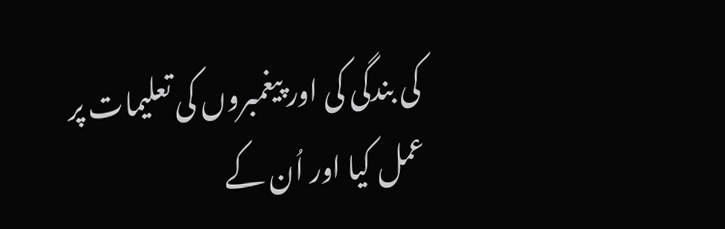کی بندگی کی اور پیغمبروں کی تعلیمات پر عمل کیا اور اُن کے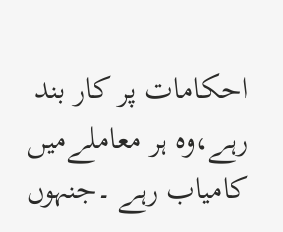احکامات پر کار بند رہے،وہ ہر معاملےمیں کامیاب رہے ۔جنہوں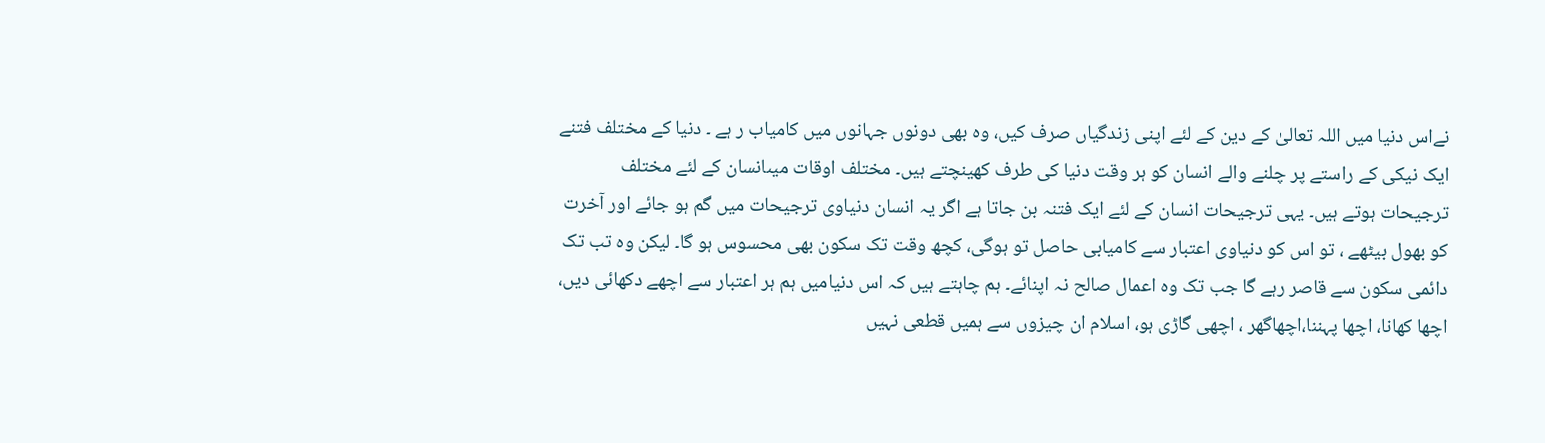نےاس دنیا میں اللہ تعالیٰ کے دین کے لئے اپنی زندگیاں صرف کیں، وہ بھی دونوں جہانوں میں کامیاب ر ہے ۔ دنیا کے مختلف فتنے ایک نیکی کے راستے پر چلنے والے انسان کو ہر وقت دنیا کی طرف کھینچتے ہیں۔ مختلف اوقات میںانسان کے لئے مختلف ترجیحات ہوتے ہیں۔ یہی ترجیحات انسان کے لئے ایک فتنہ بن جاتا ہے اگر یہ انسان دنیاوی ترجیحات میں گم ہو جائے اور آخرت کو بھول بیٹھے ، تو اس کو دنیاوی اعتبار سے کامیابی حاصل تو ہوگی، کچھ وقت تک سکون بھی محسوس ہو گا۔ لیکن وہ تب تک دائمی سکون سے قاصر رہے گا جب تک وہ اعمال صالح نہ اپنائے۔ ہم چاہتے ہیں کہ اس دنیامیں ہم ہر اعتبار سے اچھے دکھائی دیں، اچھا کھانا، اچھا پہننا،اچھاگھر ، اچھی گاڑی ہو، اسلام ان چیزوں سے ہمیں قطعی نہیں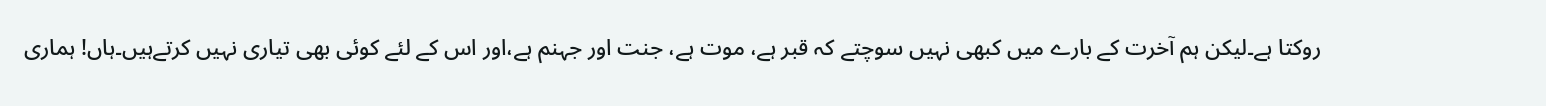روکتا ہے۔لیکن ہم آخرت کے بارے میں کبھی نہیں سوچتے کہ قبر ہے، موت ہے، جنت اور جہنم ہے،اور اس کے لئے کوئی بھی تیاری نہیں کرتےہیں۔ہاں! ہماری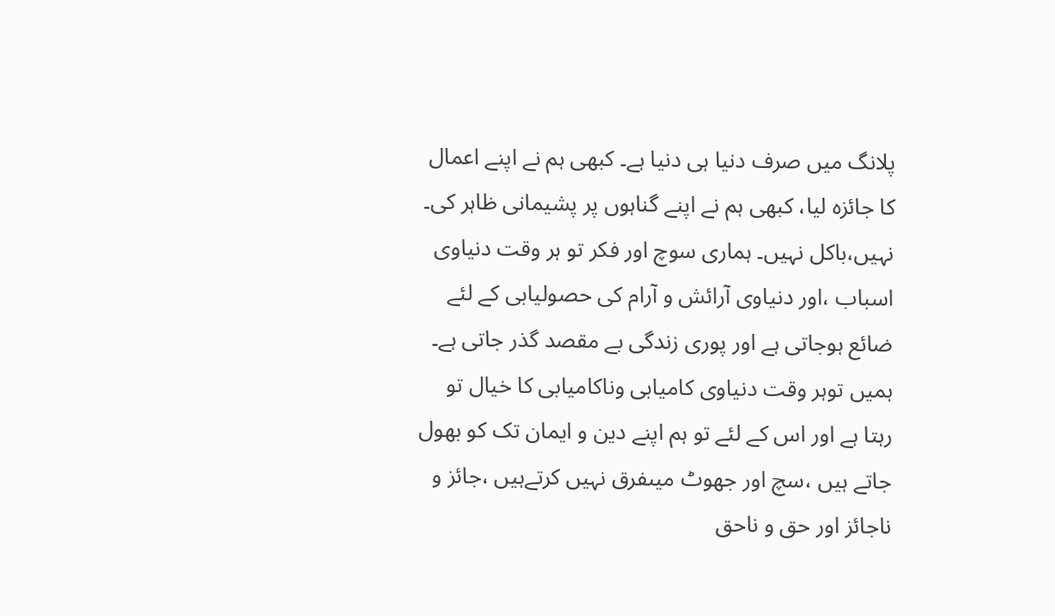پلانگ میں صرف دنیا ہی دنیا ہے۔ کبھی ہم نے اپنے اعمال کا جائزہ لیا، کبھی ہم نے اپنے گناہوں پر پشیمانی ظاہر کی۔ نہیں،باکل نہیں۔ ہماری سوچ اور فکر تو ہر وقت دنیاوی اسباب ،اور دنیاوی آرائش و آرام کی حصولیابی کے لئے ضائع ہوجاتی ہے اور پوری زندگی بے مقصد گذر جاتی ہے۔ ہمیں توہر وقت دنیاوی کامیابی وناکامیابی کا خیال تو رہتا ہے اور اس کے لئے تو ہم اپنے دین و ایمان تک کو بھول جاتے ہیں ،سچ اور جھوٹ میںفرق نہیں کرتےہیں ،جائز و ناجائز اور حق و ناحق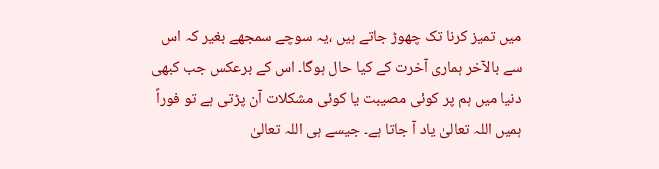میں تمیز کرنا تک چھوڑ جاتے ہیں ،یہ سوچے سمجھے بغیر کہ اس سے بالآخر ہماری آخرت کے کیا حال ہوگا۔ اس کے برعکس جب کبھی دنیا میں ہم پر کوئی مصیبت یا کوئی مشکلات آن پڑتی ہے تو فوراً ہمیں اللہ تعالیٰ یاد آ جاتا ہے۔ جیسے ہی اللہ تعالیٰ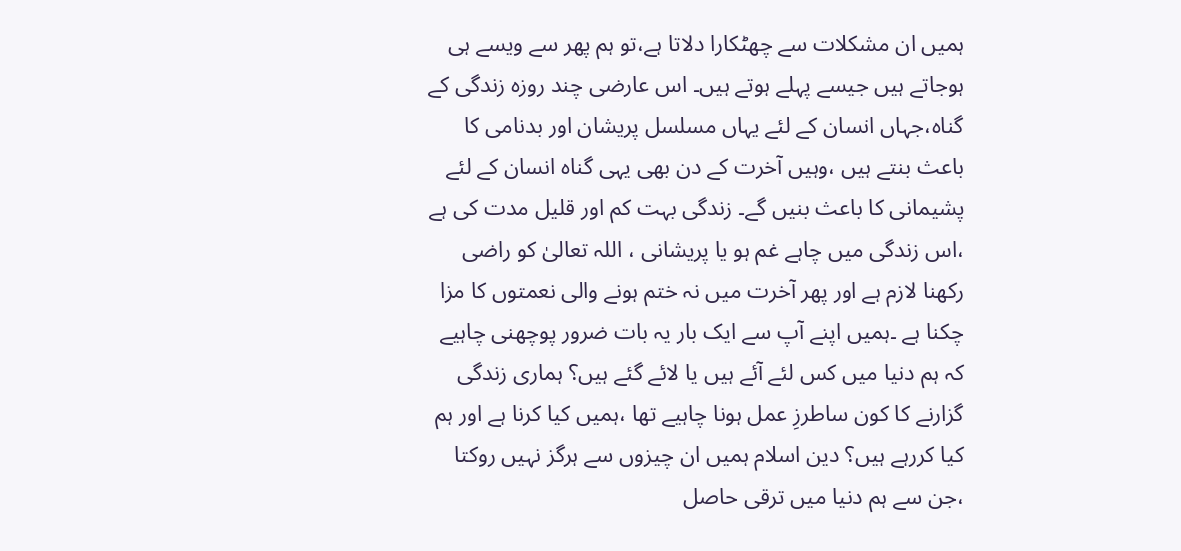ہمیں ان مشکلات سے چھٹکارا دلاتا ہے،تو ہم پھر سے ویسے ہی ہوجاتے ہیں جیسے پہلے ہوتے ہیں۔ اس عارضی چند روزہ زندگی کے گناہ،جہاں انسان کے لئے یہاں مسلسل پریشان اور بدنامی کا باعث بنتے ہیں ،وہیں آخرت کے دن بھی یہی گناہ انسان کے لئے پشیمانی کا باعث بنیں گے۔ زندگی بہت کم اور قلیل مدت کی ہے ،اس زندگی میں چاہے غم ہو یا پریشانی ، اللہ تعالیٰ کو راضی رکھنا لازم ہے اور پھر آخرت میں نہ ختم ہونے والی نعمتوں کا مزا چکنا ہے ۔ہمیں اپنے آپ سے ایک بار یہ بات ضرور پوچھنی چاہیے کہ ہم دنیا میں کس لئے آئے ہیں یا لائے گئے ہیں؟ ہماری زندگی گزارنے کا کون ساطرزِ عمل ہونا چاہیے تھا ،ہمیں کیا کرنا ہے اور ہم کیا کررہے ہیں؟ دین اسلام ہمیں ان چیزوں سے ہرگز نہیں روکتا ،جن سے ہم دنیا میں ترقی حاصل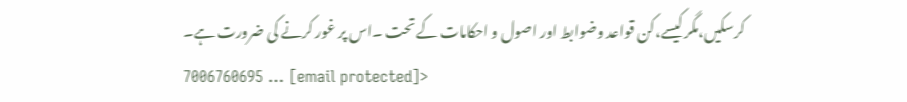کرسکیں،مگر کیسے،کن قواعد وضوابط اور اصول و احکامات کے تحت ۔اس پر غور کرنے کی ضرورت ہے۔
7006760695 … [email protected]>